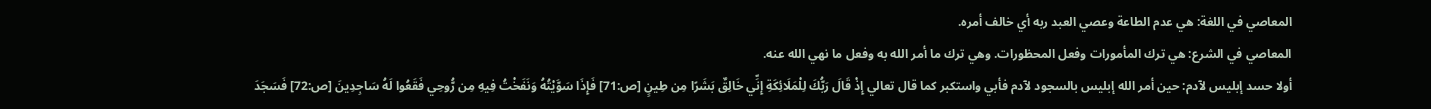المعاصي في اللغة: هي عدم الطاعة وعصي العبد ربه أي خالف أمره.
المعاصي في الشرع: هي ترك المأمورات وفعل المحظورات. وهي ترك ما أمر الله به وفعل ما نهي الله عنه.
أولا حسد إبليس لآدم: حين أمر الله إبليس بالسجود لآدم فأبي واستكبر كما قال تعالي إِذْ قَالَ رَبُّكَ لِلْمَلَائِكَةِ إِنِّي خَالِقٌ بَشَرًا مِن طِينٍ [ص:71] فَإِذَا سَوَّيْتُهُ وَنَفَخْتُ فِيهِ مِن رُّوحِي فَقَعُوا لَهُ سَاجِدِينَ [ص:72] فَسَجَدَ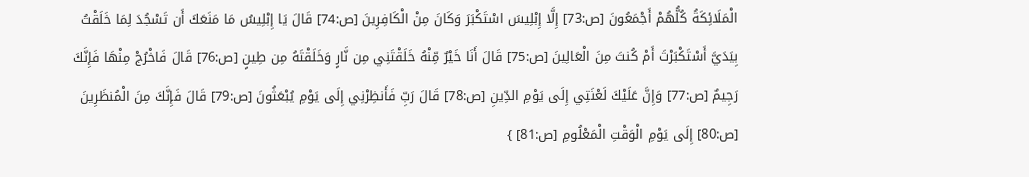الْمَلَائِكَةُ كُلُّهُمْ أَجْمَعُونَ [ص:73] إِلَّا إِبْلِيسَ اسْتَكْبَرَ وَكَانَ مِنْ الْكَافِرِينَ [ص:74] قَالَ يَا إِبْلِيسُ مَا مَنَعَكَ أَن تَسْجُدَ لِمَا خَلَقْتُ بِيَدَيَّ أَسْتَكْبَرْتَ أَمْ كُنتَ مِنَ الْعَالِينَ [ص:75] قَالَ أَنَا خَيْرٌ مِّنْهُ خَلَقْتَنِي مِن نَّارٍ وَخَلَقْتَهُ مِن طِينٍ [ص:76] قَالَ فَاخْرُجْ مِنْهَا فَإِنَّكَ رَجِيمٌ [ص:77] وَإِنَّ عَلَيْكَ لَعْنَتِي إِلَى يَوْمِ الدِّينِ [ص:78] قَالَ رَبِّ فَأَنظِرْنِي إِلَى يَوْمِ يُبْعَثُونَ [ص:79] قَالَ فَإِنَّكَ مِنَ الْمُنظَرِينَ [ص:80] إِلَى يَوْمِ الْوَقْتِ الْمَعْلُومِ [ص:81] }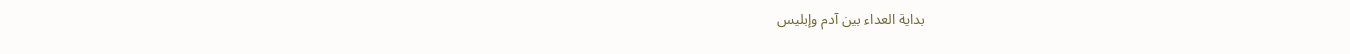بداية العداء بين آدم وإبليس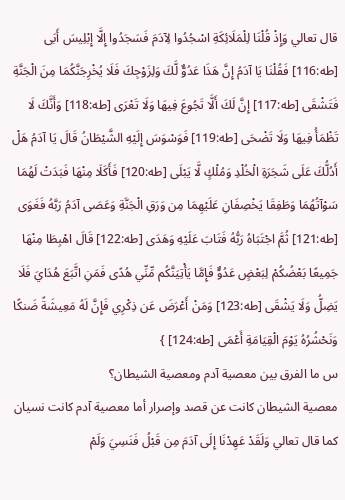قال تعالي وَإِذْ قُلْنَا لِلْمَلَائِكَةِ اسْجُدُوا لِآدَمَ فَسَجَدُوا إِلَّا إِبْلِيسَ أَبَى [طه:116] فَقُلْنَا يَا آدَمُ إِنَّ هَذَا عَدُوٌّ لَّكَ وَلِزَوْجِكَ فَلَا يُخْرِجَنَّكُمَا مِنَ الْجَنَّةِ فَتَشْقَى [طه:117] إِنَّ لَكَ أَلَّا تَجُوعَ فِيهَا وَلَا تَعْرَى [طه:118] وَأَنَّكَ لَا تَظْمَأُ فِيهَا وَلَا تَضْحَى [طه:119] فَوَسْوَسَ إِلَيْهِ الشَّيْطَانُ قَالَ يَا آدَمُ هَلْ أَدُلُّكَ عَلَى شَجَرَةِ الْخُلْدِ وَمُلْكٍ لَّا يَبْلَى [طه:120] فَأَكَلَا مِنْهَا فَبَدَتْ لَهُمَا سَوْآتُهُمَا وَطَفِقَا يَخْصِفَانِ عَلَيْهِمَا مِن وَرَقِ الْجَنَّةِ وَعَصَى آدَمُ رَبَّهُ فَغَوَى [طه:121] ثُمَّ اجْتَبَاهُ رَبُّهُ فَتَابَ عَلَيْهِ وَهَدَى [طه:122] قَالَ اهْبِطَا مِنْهَا جَمِيعًا بَعْضُكُمْ لِبَعْضٍ عَدُوٌّ فَإِمَّا يَأْتِيَنَّكُم مِّنِّي هُدًى فَمَنِ اتَّبَعَ هُدَايَ فَلَا يَضِلُّ وَلَا يَشْقَى [طه:123] وَمَنْ أَعْرَضَ عَن ذِكْرِي فَإِنَّ لَهُ مَعِيشَةً ضَنكًا وَنَحْشُرُهُ يَوْمَ الْقِيَامَةِ أَعْمَى [طه:124] }
س ما الفرق بين معصية آدم ومعصية الشيطان؟
معصية الشيطان كانت عن قصد وإصرار أما معصية آدم كانت نسيان كما قال تعالي وَلَقَدْ عَهِدْنَا إِلَى آدَمَ مِن قَبْلُ فَنَسِيَ وَلَمْ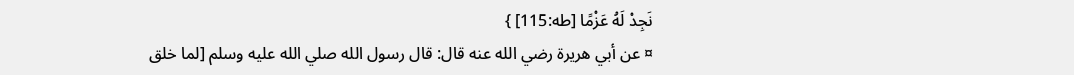نَجِدْ لَهُ عَزْمًا [طه:115] }
¤ عن أبي هريرة رضي الله عنه قال: قال رسول الله صلي الله عليه وسلم [لما خلق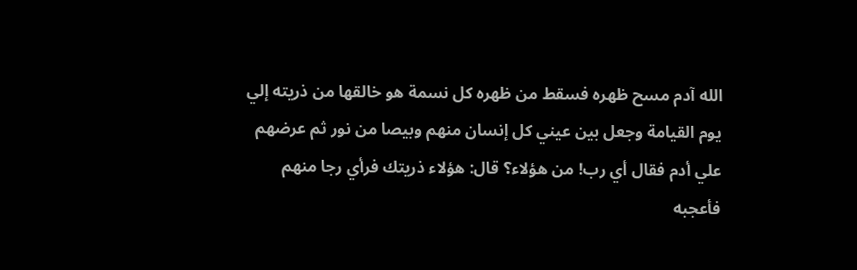الله آدم مسح ظهره فسقط من ظهره كل نسمة هو خالقها من ذريته إلي يوم القيامة وجعل بين عيني كل إنسان منهم وبيصا من نور ثم عرضهم علي أدم فقال أي رب! من هؤلاء؟ قال: هؤلاء ذريتك فرأي رجا منهم فأعجبه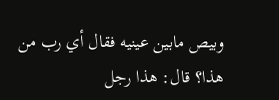وبيص مابين عينيه فقال أي رب من هذا؟ قال: هذا رجل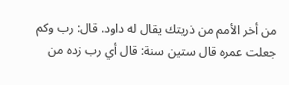من أخر الأمم من ذريتك يقال له داود. قال: رب وكم جعلت عمره قال ستين سنة: قال أي رب زده من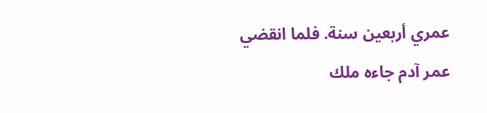عمري أربعين سنة. فلما انقضي عمر آدم جاءه ملك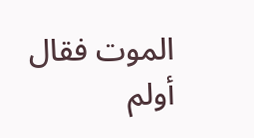الموت فقال أولم